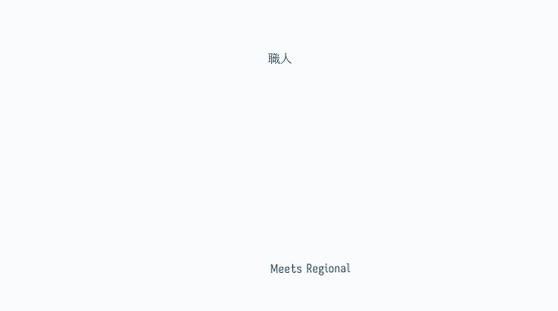職人









Meets Regional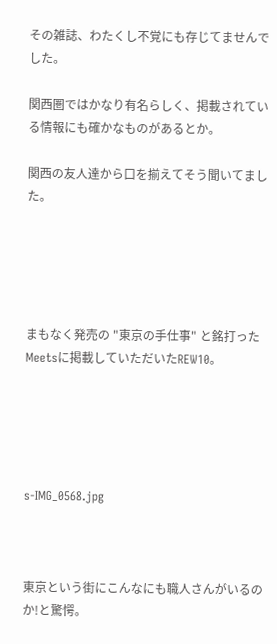その雑誌、わたくし不覚にも存じてませんでした。

関西圏ではかなり有名らしく、掲載されている情報にも確かなものがあるとか。

関西の友人達から口を揃えてそう聞いてました。





まもなく発売の "東京の手仕事" と銘打ったMeetsに掲載していただいたREW10。





s-IMG_0568.jpg



東京という街にこんなにも職人さんがいるのか!と驚愕。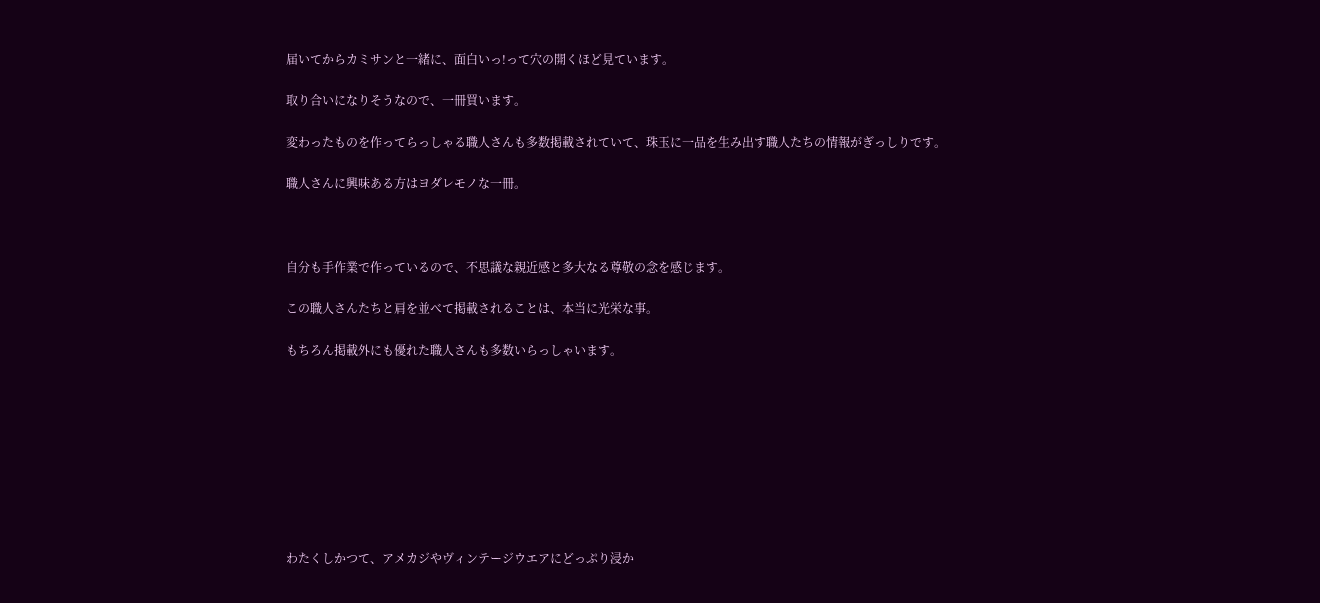届いてからカミサンと一緒に、面白いっ!って穴の開くほど見ています。

取り合いになりそうなので、一冊買います。

変わったものを作ってらっしゃる職人さんも多数掲載されていて、珠玉に一品を生み出す職人たちの情報がぎっしりです。

職人さんに興味ある方はヨダレモノな一冊。



自分も手作業で作っているので、不思議な親近感と多大なる尊敬の念を感じます。

この職人さんたちと肩を並べて掲載されることは、本当に光栄な事。

もちろん掲載外にも優れた職人さんも多数いらっしゃいます。









わたくしかつて、アメカジやヴィンテージウエアにどっぷり浸か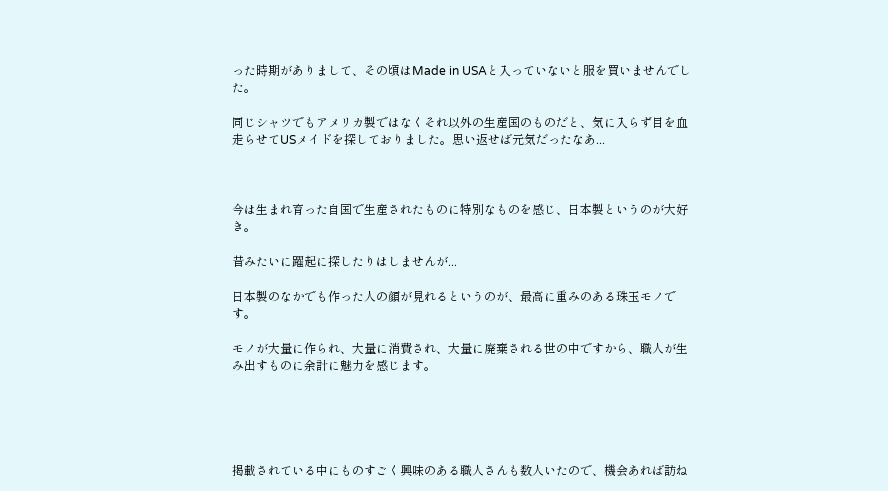った時期がありまして、その頃はMade in USAと入っていないと服を買いませんでした。

同じシャツでもアメリカ製ではなくそれ以外の生産国のものだと、気に入らず目を血走らせてUSメイドを探しておりました。思い返せば元気だったなあ...



今は生まれ育った自国で生産されたものに特別なものを感じ、日本製というのが大好き。

昔みたいに躍起に探したりはしませんが...

日本製のなかでも作った人の顔が見れるというのが、最高に重みのある珠玉モノです。

モノが大量に作られ、大量に消費され、大量に廃棄される世の中ですから、職人が生み出すものに余計に魅力を感じます。





掲載されている中にものすごく興味のある職人さんも数人いたので、機会あれば訪ね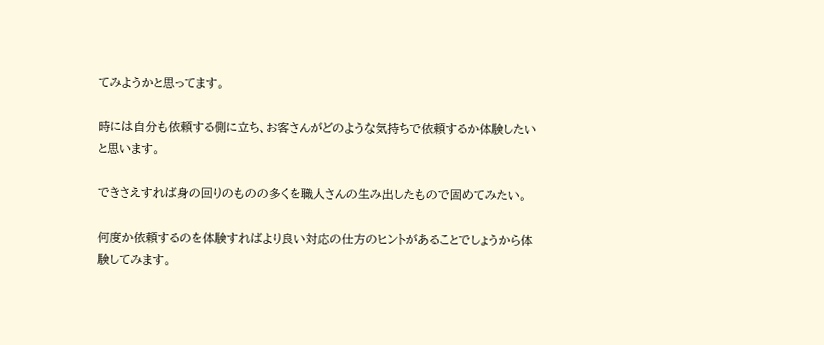てみようかと思ってます。

時には自分も依頼する側に立ち、お客さんがどのような気持ちで依頼するか体験したいと思います。

できさえすれば身の回りのものの多くを職人さんの生み出したもので固めてみたい。

何度か依頼するのを体験すればより良い対応の仕方のヒントがあることでしょうから体験してみます。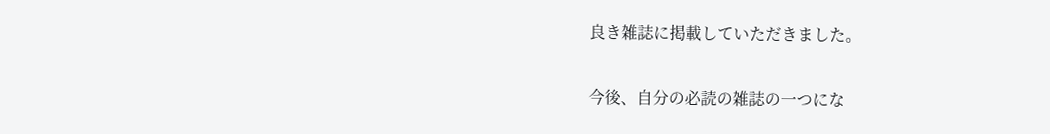良き雑誌に掲載していただきました。

今後、自分の必読の雑誌の一つにな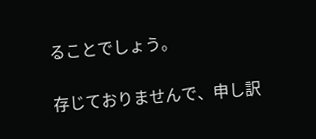ることでしょう。

存じておりませんで、申し訳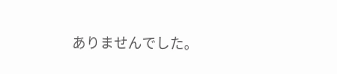ありませんでした。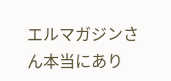エルマガジンさん本当にあり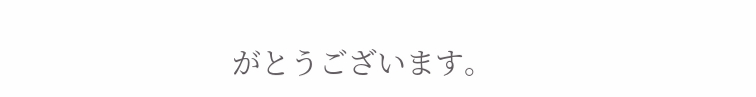がとうございます。